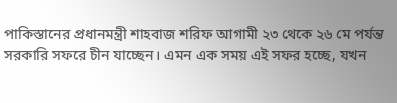পাকিস্তানের প্রধানমন্ত্রী শাহবাজ শরিফ আগামী ২৩ থেকে ২৬ মে পর্যন্ত সরকারি সফরে চীন যাচ্ছেন। এমন এক সময় এই সফর হচ্ছে, যখন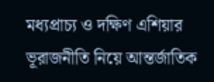মধ্যপ্রাচ্য ও দক্ষিণ এশিয়ার ভূরাজনীতি নিয়ে আন্তর্জাতিক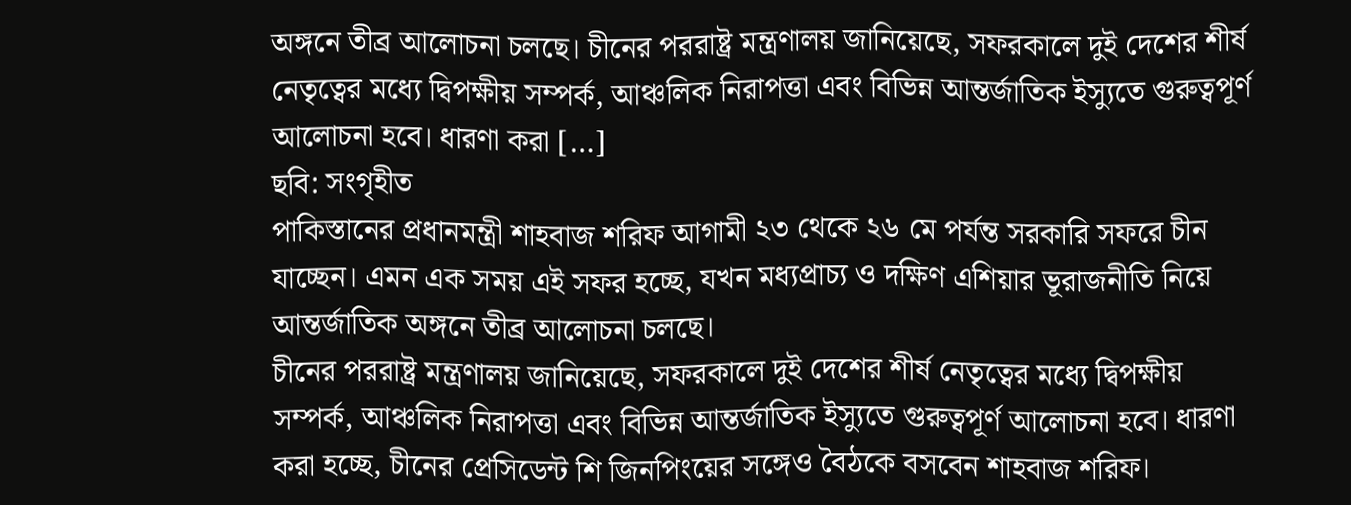অঙ্গনে তীব্র আলোচনা চলছে। চীনের পররাষ্ট্র মন্ত্রণালয় জানিয়েছে, সফরকালে দুই দেশের শীর্ষ নেতৃত্বের মধ্যে দ্বিপক্ষীয় সম্পর্ক, আঞ্চলিক নিরাপত্তা এবং বিভিন্ন আন্তর্জাতিক ইস্যুতে গুরুত্বপূর্ণ আলোচনা হবে। ধারণা করা […]
ছবি: সংগৃহীত
পাকিস্তানের প্রধানমন্ত্রী শাহবাজ শরিফ আগামী ২৩ থেকে ২৬ মে পর্যন্ত সরকারি সফরে চীন যাচ্ছেন। এমন এক সময় এই সফর হচ্ছে, যখন মধ্যপ্রাচ্য ও দক্ষিণ এশিয়ার ভূরাজনীতি নিয়ে আন্তর্জাতিক অঙ্গনে তীব্র আলোচনা চলছে।
চীনের পররাষ্ট্র মন্ত্রণালয় জানিয়েছে, সফরকালে দুই দেশের শীর্ষ নেতৃত্বের মধ্যে দ্বিপক্ষীয় সম্পর্ক, আঞ্চলিক নিরাপত্তা এবং বিভিন্ন আন্তর্জাতিক ইস্যুতে গুরুত্বপূর্ণ আলোচনা হবে। ধারণা করা হচ্ছে, চীনের প্রেসিডেন্ট শি জিনপিংয়ের সঙ্গেও বৈঠকে বসবেন শাহবাজ শরিফ।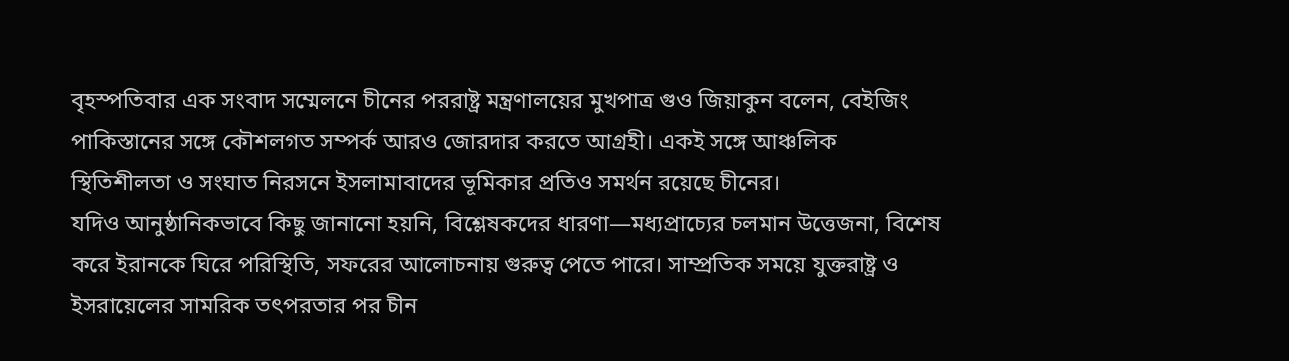বৃহস্পতিবার এক সংবাদ সম্মেলনে চীনের পররাষ্ট্র মন্ত্রণালয়ের মুখপাত্র গুও জিয়াকুন বলেন, বেইজিং পাকিস্তানের সঙ্গে কৌশলগত সম্পর্ক আরও জোরদার করতে আগ্রহী। একই সঙ্গে আঞ্চলিক স্থিতিশীলতা ও সংঘাত নিরসনে ইসলামাবাদের ভূমিকার প্রতিও সমর্থন রয়েছে চীনের।
যদিও আনুষ্ঠানিকভাবে কিছু জানানো হয়নি, বিশ্লেষকদের ধারণা—মধ্যপ্রাচ্যের চলমান উত্তেজনা, বিশেষ করে ইরানকে ঘিরে পরিস্থিতি, সফরের আলোচনায় গুরুত্ব পেতে পারে। সাম্প্রতিক সময়ে যুক্তরাষ্ট্র ও ইসরায়েলের সামরিক তৎপরতার পর চীন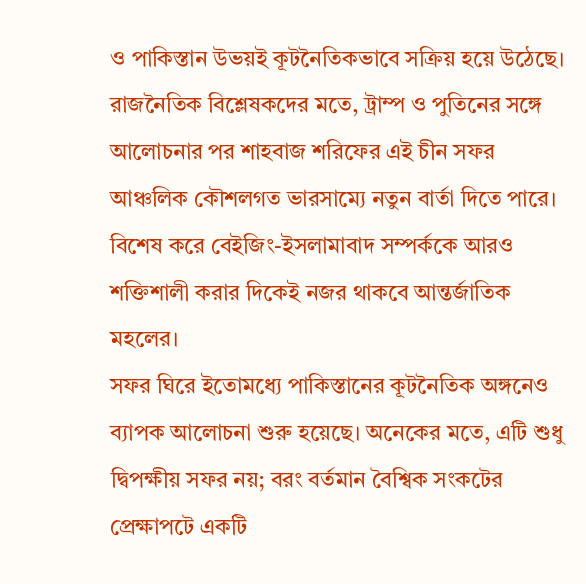ও পাকিস্তান উভয়ই কূটনৈতিকভাবে সক্রিয় হয়ে উঠেছে।
রাজনৈতিক বিশ্লেষকদের মতে, ট্রাম্প ও পুতিনের সঙ্গে আলোচনার পর শাহবাজ শরিফের এই চীন সফর আঞ্চলিক কৌশলগত ভারসাম্যে নতুন বার্তা দিতে পারে। বিশেষ করে বেইজিং-ইসলামাবাদ সম্পর্ককে আরও শক্তিশালী করার দিকেই নজর থাকবে আন্তর্জাতিক মহলের।
সফর ঘিরে ইতোমধ্যে পাকিস্তানের কূটনৈতিক অঙ্গনেও ব্যাপক আলোচনা শুরু হয়েছে। অনেকের মতে, এটি শুধু দ্বিপক্ষীয় সফর নয়; বরং বর্তমান বৈশ্বিক সংকটের প্রেক্ষাপটে একটি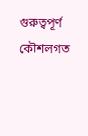গুরুত্বপূর্ণ কৌশলগত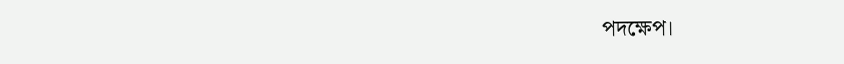পদক্ষেপ।